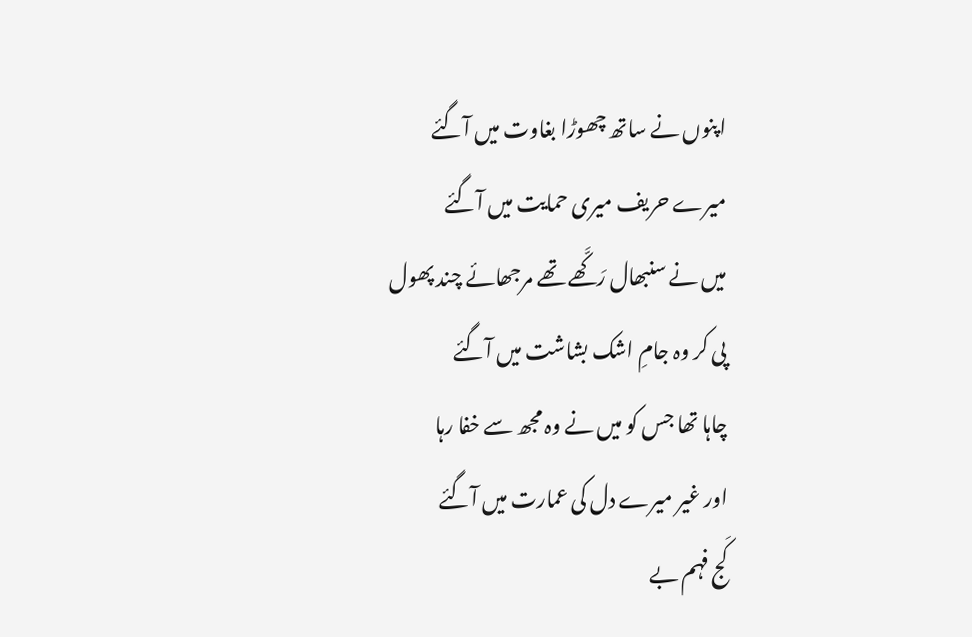اپنوں نے ساتھ چھوڑا بغاوت میں آگئے
میرے حریف میری حمایت میں آگئے
میں نے سنبھال رَکَّھے تھے مرجھائے چند پھول
پی کر وہ جامِ اشک بشاشت میں آگئے
چاہا تھا جس کو میں نے وہ مجھ سے خفا رہا
اور غیر میرے دل کی عمارت میں آگئے
کَج فہم بے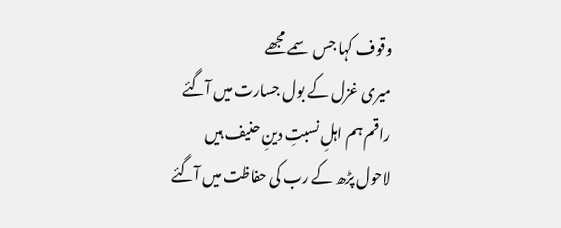وقوف کہا جس سمے مجھے
میری غزل کے بول جسارت میں آگئے
راقم ہم اہلِ نسبتِ دینِ حنیف ہیں
لاحول پڑھ کے رب کی حفاظت میں آگئے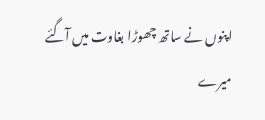اپنوں نے ساتھ چھوڑا بغاوت میں آگئے
میرے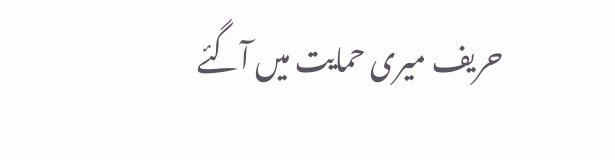حریف میری حمایت میں آگئے